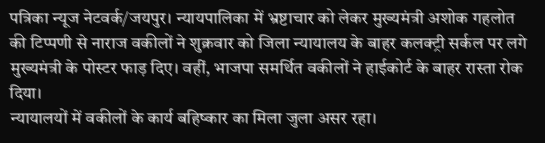पत्रिका न्यूज नेटवर्क/जयपुर। न्यायपालिका में भ्रष्टाचार को लेकर मुख्यमंत्री अशोक गहलोत की टिप्पणी से नाराज वकीलों ने शुक्रवार को जिला न्यायालय के बाहर कलक्ट्री सर्कल पर लगे मुख्यमंत्री के पोस्टर फाड़ दिए। वहीं, भाजपा समर्थित वकीलों ने हाईकोर्ट के बाहर रास्ता रोक दिया।
न्यायालयों में वकीलों के कार्य बहिष्कार का मिला जुला असर रहा।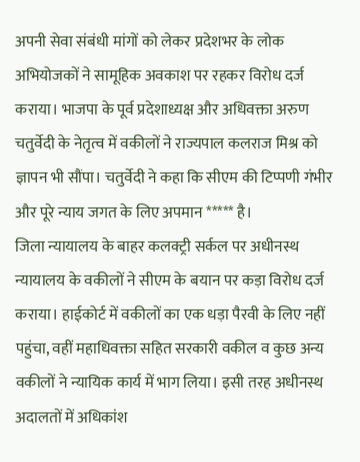अपनी सेवा संबंधी मांगों को लेकर प्रदेशभर के लोक अभियोजकों ने सामूहिक अवकाश पर रहकर विरोध दर्ज कराया। भाजपा के पूर्व प्रदेशाध्यक्ष और अधिवक्ता अरुण चतुर्वेदी के नेतृत्व में वकीलों ने राज्यपाल कलराज मिश्र को ज्ञापन भी सौंपा। चतुर्वेदी ने कहा कि सीएम की टिप्पणी गंभीर और पूरे न्याय जगत के लिए अपमान ***** है।
जिला न्यायालय के बाहर कलक्ट्री सर्कल पर अधीनस्थ न्यायालय के वकीलों ने सीएम के बयान पर कड़ा विरोध दर्ज कराया। हाईकोर्ट में वकीलों का एक धड़ा पैरवी के लिए नहीं पहुंचा, वहीं महाधिवक्ता सहित सरकारी वकील व कुछ अन्य वकीलों ने न्यायिक कार्य में भाग लिया। इसी तरह अधीनस्थ अदालतों में अधिकांश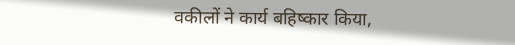वकीलों ने कार्य बहिष्कार किया,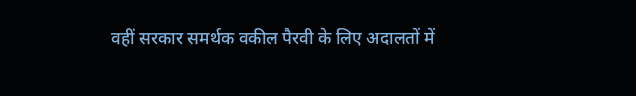वहीं सरकार समर्थक वकील पैरवी के लिए अदालतों में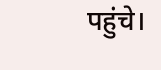पहुंचे।